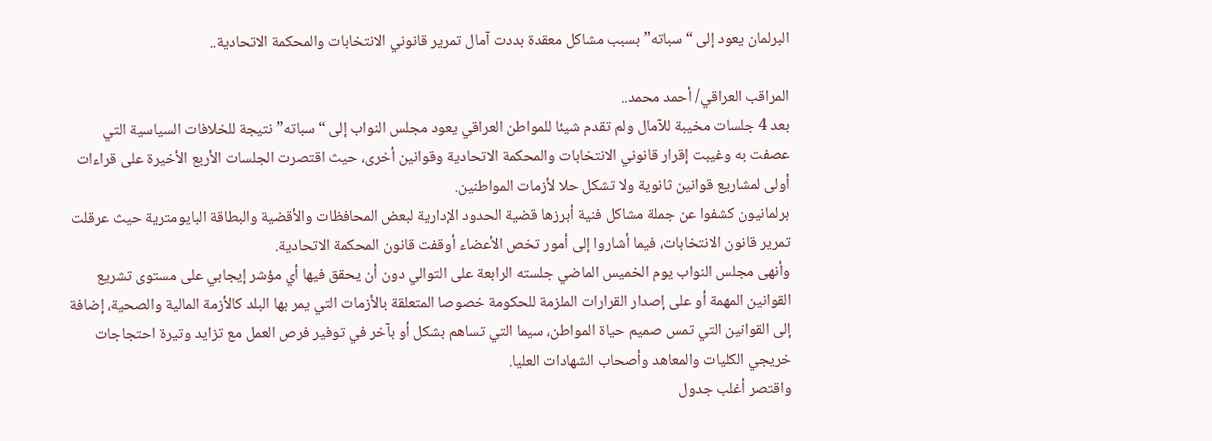البرلمان يعود إلى “سباته” بسبب مشاكل معقدة بددت آمال تمرير قانوني الانتخابات والمحكمة الاتحادية..

المراقب العراقي/ أحمد محمد..
بعد 4 جلسات مخيبة للآمال ولم تقدم شيئا للمواطن العراقي يعود مجلس النواب إلى “سباته” نتيجة للخلافات السياسية التي عصفت به وغيبت إقرار قانوني الانتخابات والمحكمة الاتحادية وقوانين أخرى، حيث اقتصرت الجلسات الأربع الأخيرة على قراءات أولى لمشاريع قوانين ثانوية ولا تشكل حلا لأزمات المواطنين.
برلمانيون كشفوا عن جملة مشاكل فنية أبرزها قضية الحدود الإدارية لبعض المحافظات والأقضية والبطاقة البايومترية حيث عرقلت تمرير قانون الانتخابات، فيما أشاروا إلى أمور تخص الأعضاء أوقفت قانون المحكمة الاتحادية.
وأنهى مجلس النواب يوم الخميس الماضي جلسته الرابعة على التوالي دون أن يحقق فيها أي مؤشر إيجابي على مستوى تشريع القوانين المهمة أو على إصدار القرارات الملزمة للحكومة خصوصا المتعلقة بالأزمات التي يمر بها البلد كالأزمة المالية والصحية، إضافة إلى القوانين التي تمس صميم حياة المواطن، سيما التي تساهم بشكل أو بآخر في توفير فرص العمل مع تزايد وتيرة احتجاجات خريجي الكليات والمعاهد وأصحاب الشهادات العليا.
واقتصر أغلب جدول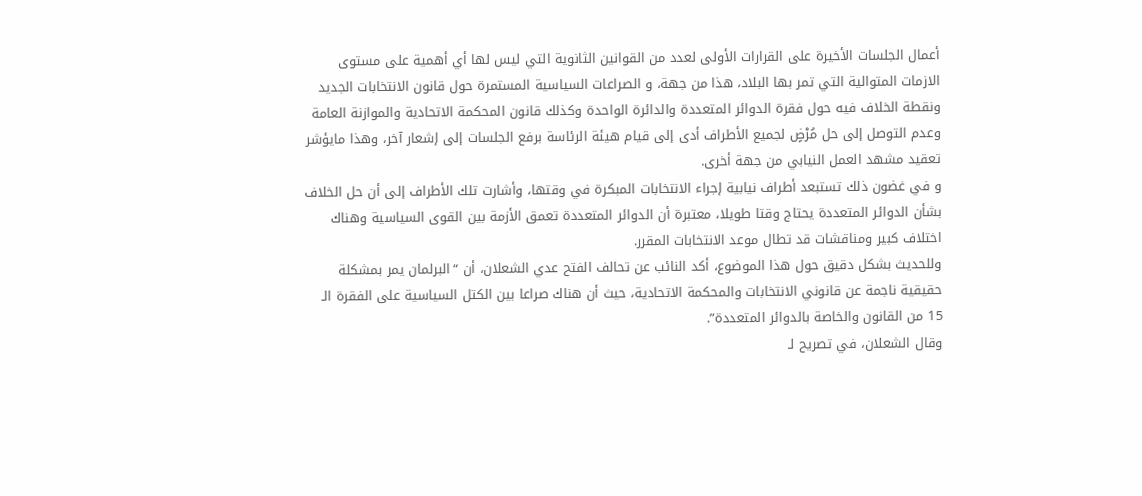أعمال الجلسات الأخيرة على القرارات الأولى لعدد من القوانين الثانوية التي ليس لها أي أهمية على مستوى الازمات المتوالية التي تمر بها البلاد، هذا من جهة، و الصراعات السياسية المستمرة حول قانون الانتخابات الجديد ونقطة الخلاف فيه حول فقرة الدوائر المتعددة والدائرة الواحدة وكذلك قانون المحكمة الاتحادية والموازنة العامة وعدم التوصل إلى حل مُرْضٍ لجميع الأطراف أدى إلى قيام هيئة الرئاسة برفع الجلسات إلى إشعار آخر، وهذا مايؤشر تعقيد مشهد العمل النيابي من جهة أخرى.
و في غضون ذلك تستبعد أطراف نيابية إجراء الانتخابات المبكرة في وقتها، وأشارت تلك الأطراف إلى أن حل الخلاف بشأن الدوائر المتعددة يحتاج وقتا طويلا، معتبرة أن الدوائر المتعددة تعمق الأزمة بين القوى السياسية وهناك اختلاف كبير ومناقشات قد تطال موعد الانتخابات المقرر.
وللحديث بشكل دقيق حول هذا الموضوع، أكد النائب عن تحالف الفتح عدي الشعلان، أن “البرلمان يمر بمشكلة حقيقية ناجمة عن قانوني الانتخابات والمحكمة الاتحادية، حيث أن هناك صراعا بين الكتل السياسية على الفقرة الـ 15 من القانون والخاصة بالدوائر المتعددة”.
وقال الشعلان، في تصريح لـ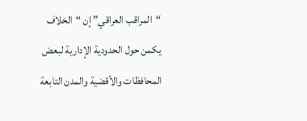“المراقب العراقي” إن “الخلاف يكمن حول الحدودية الإدارية لبعض المحافظات والأقضية والمدن التابعة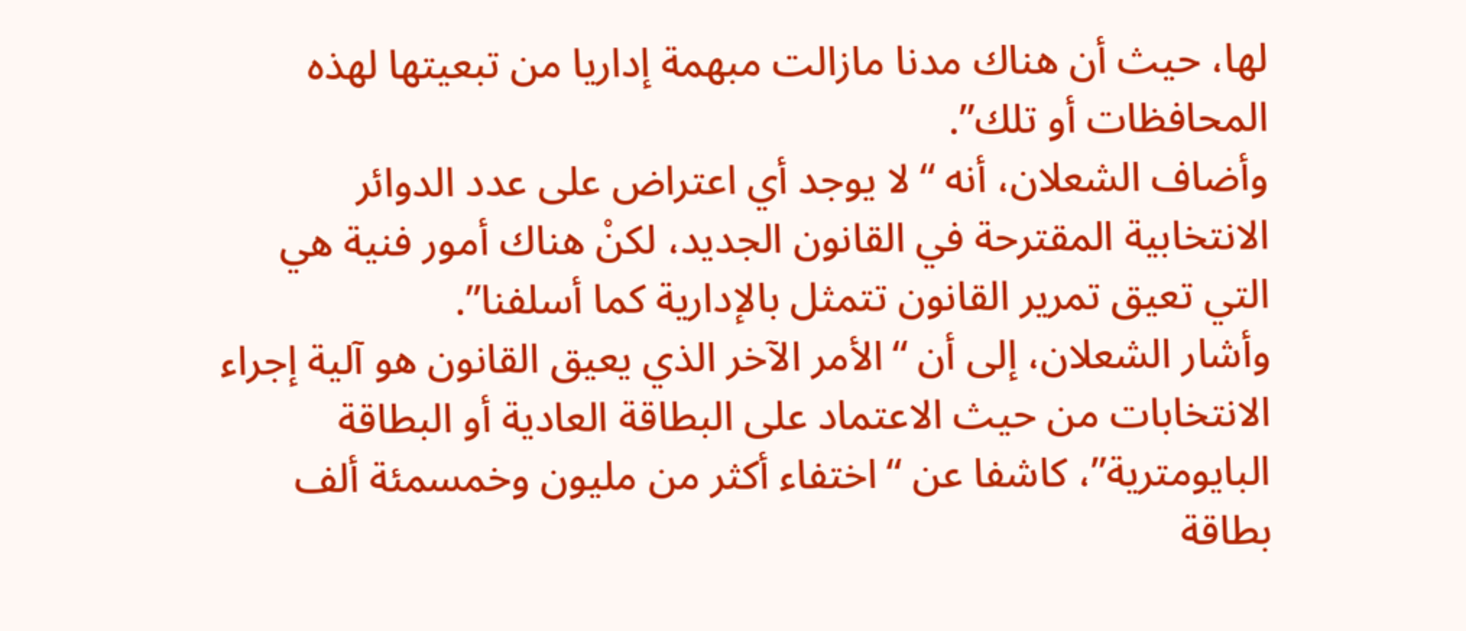لها، حيث أن هناك مدنا مازالت مبهمة إداريا من تبعيتها لهذه المحافظات أو تلك”.
وأضاف الشعلان، أنه “لا يوجد أي اعتراض على عدد الدوائر الانتخابية المقترحة في القانون الجديد، لكنْ هناك أمور فنية هي التي تعيق تمرير القانون تتمثل بالإدارية كما أسلفنا”.
وأشار الشعلان، إلى أن “الأمر الآخر الذي يعيق القانون هو آلية إجراء الانتخابات من حيث الاعتماد على البطاقة العادية أو البطاقة البايومترية”، كاشفا عن “اختفاء أكثر من مليون وخمسمئة ألف بطاقة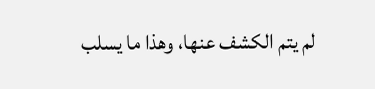لم يتم الكشف عنها، وهذا ما يسلب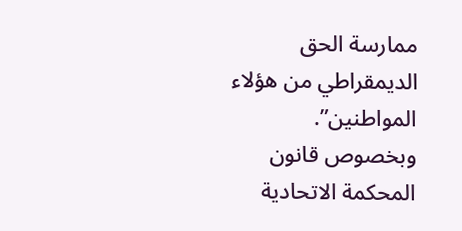ممارسة الحق الديمقراطي من هؤلاء المواطنين”.
وبخصوص قانون المحكمة الاتحادية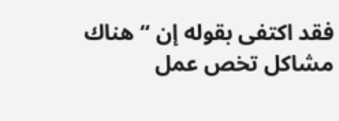فقد اكتفى بقوله إن “هناك مشاكل تخص عمل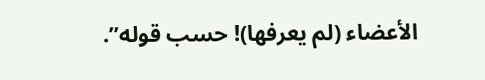الأعضاء (لم يعرفها)! حسب قوله”.